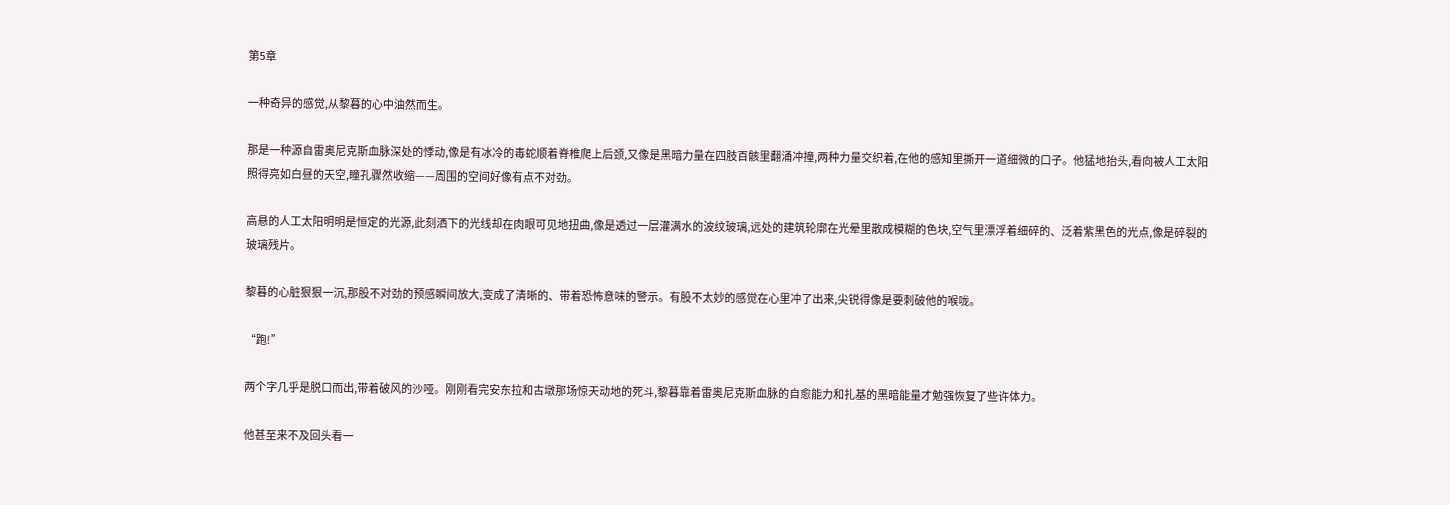第5章

一种奇异的感觉,从黎暮的心中油然而生。

那是一种源自雷奥尼克斯血脉深处的悸动,像是有冰冷的毒蛇顺着脊椎爬上后颈,又像是黑暗力量在四肢百骸里翻涌冲撞,两种力量交织着,在他的感知里撕开一道细微的口子。他猛地抬头,看向被人工太阳照得亮如白昼的天空,瞳孔骤然收缩——周围的空间好像有点不对劲。

高悬的人工太阳明明是恒定的光源,此刻洒下的光线却在肉眼可见地扭曲,像是透过一层灌满水的波纹玻璃,远处的建筑轮廓在光晕里散成模糊的色块,空气里漂浮着细碎的、泛着紫黑色的光点,像是碎裂的玻璃残片。

黎暮的心脏狠狠一沉,那股不对劲的预感瞬间放大,变成了清晰的、带着恐怖意味的警示。有股不太妙的感觉在心里冲了出来,尖锐得像是要刺破他的喉咙。

“跑!”

两个字几乎是脱口而出,带着破风的沙哑。刚刚看完安东拉和古墩那场惊天动地的死斗,黎暮靠着雷奥尼克斯血脉的自愈能力和扎基的黑暗能量才勉强恢复了些许体力。

他甚至来不及回头看一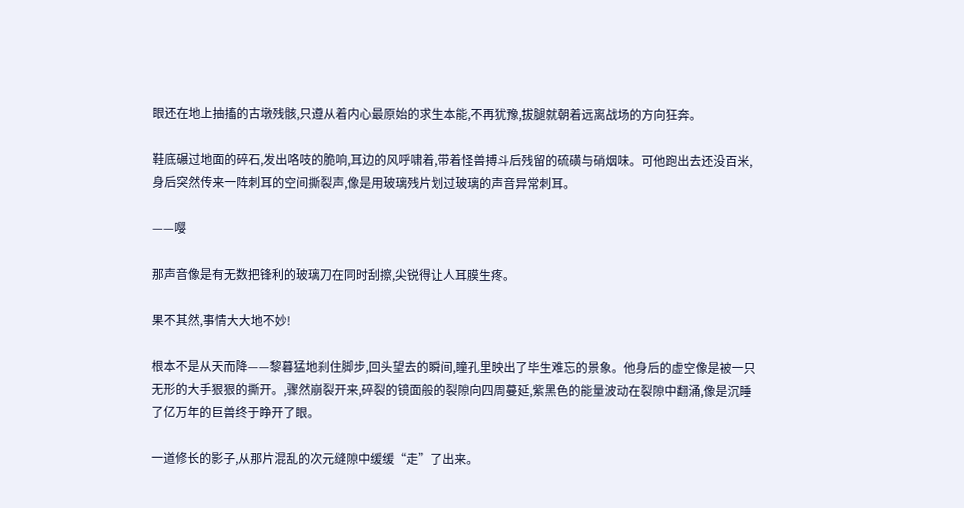眼还在地上抽搐的古墩残骸,只遵从着内心最原始的求生本能,不再犹豫,拔腿就朝着远离战场的方向狂奔。

鞋底碾过地面的碎石,发出咯吱的脆响,耳边的风呼啸着,带着怪兽搏斗后残留的硫磺与硝烟味。可他跑出去还没百米,身后突然传来一阵刺耳的空间撕裂声,像是用玻璃残片划过玻璃的声音异常刺耳。

——嘤

那声音像是有无数把锋利的玻璃刀在同时刮擦,尖锐得让人耳膜生疼。

果不其然,事情大大地不妙!

根本不是从天而降——黎暮猛地刹住脚步,回头望去的瞬间,瞳孔里映出了毕生难忘的景象。他身后的虚空像是被一只无形的大手狠狠的撕开。,骤然崩裂开来,碎裂的镜面般的裂隙向四周蔓延,紫黑色的能量波动在裂隙中翻涌,像是沉睡了亿万年的巨兽终于睁开了眼。

一道修长的影子,从那片混乱的次元缝隙中缓缓“走”了出来。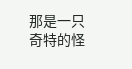那是一只奇特的怪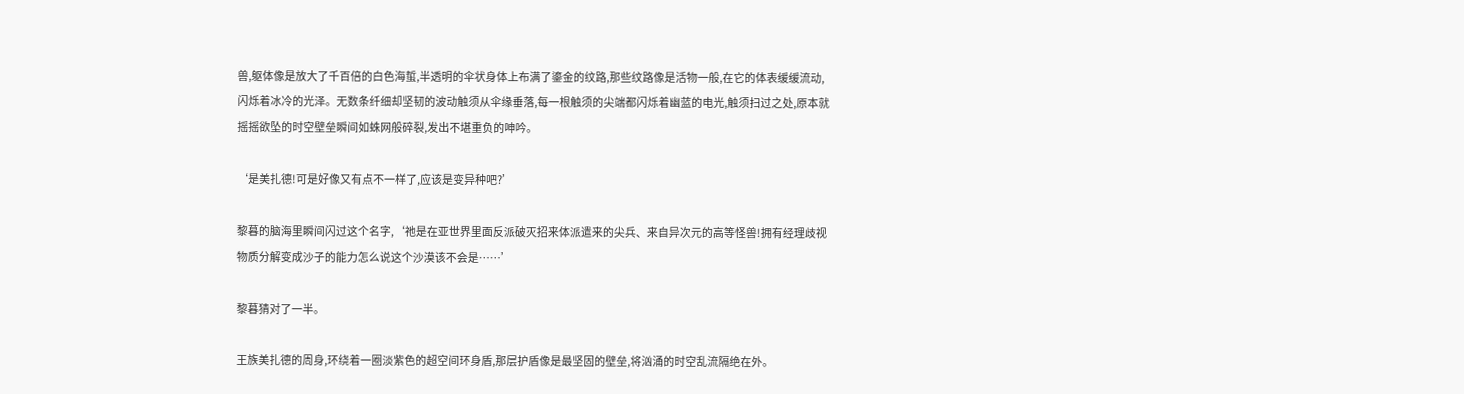兽,躯体像是放大了千百倍的白色海蜇,半透明的伞状身体上布满了鎏金的纹路,那些纹路像是活物一般,在它的体表缓缓流动,闪烁着冰冷的光泽。无数条纤细却坚韧的波动触须从伞缘垂落,每一根触须的尖端都闪烁着幽蓝的电光,触须扫过之处,原本就摇摇欲坠的时空壁垒瞬间如蛛网般碎裂,发出不堪重负的呻吟。

‘是美扎德!可是好像又有点不一样了,应该是变异种吧?’

黎暮的脑海里瞬间闪过这个名字,‘祂是在亚世界里面反派破灭招来体派遣来的尖兵、来自异次元的高等怪兽!拥有经理歧视物质分解变成沙子的能力怎么说这个沙漠该不会是……’

黎暮猜对了一半。

王族美扎德的周身,环绕着一圈淡紫色的超空间环身盾,那层护盾像是最坚固的壁垒,将汹涌的时空乱流隔绝在外。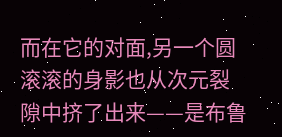而在它的对面,另一个圆滚滚的身影也从次元裂隙中挤了出来——是布鲁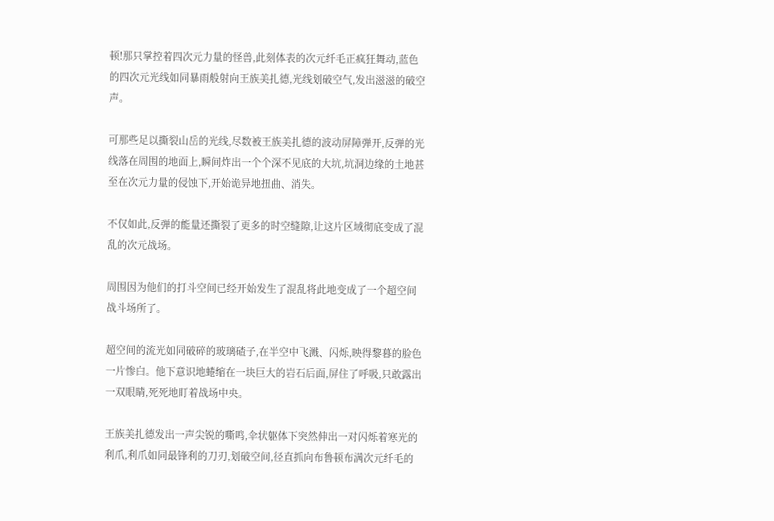顿!那只掌控着四次元力量的怪兽,此刻体表的次元纤毛正疯狂舞动,蓝色的四次元光线如同暴雨般射向王族美扎德,光线划破空气,发出滋滋的破空声。

可那些足以撕裂山岳的光线,尽数被王族美扎德的波动屏障弹开,反弹的光线落在周围的地面上,瞬间炸出一个个深不见底的大坑,坑洞边缘的土地甚至在次元力量的侵蚀下,开始诡异地扭曲、消失。

不仅如此,反弹的能量还撕裂了更多的时空缝隙,让这片区域彻底变成了混乱的次元战场。

周围因为他们的打斗空间已经开始发生了混乱将此地变成了一个超空间战斗场所了。

超空间的流光如同破碎的玻璃碴子,在半空中飞溅、闪烁,映得黎暮的脸色一片惨白。他下意识地蜷缩在一块巨大的岩石后面,屏住了呼吸,只敢露出一双眼睛,死死地盯着战场中央。

王族美扎德发出一声尖锐的嘶鸣,伞状躯体下突然伸出一对闪烁着寒光的利爪,利爪如同最锋利的刀刃,划破空间,径直抓向布鲁顿布满次元纤毛的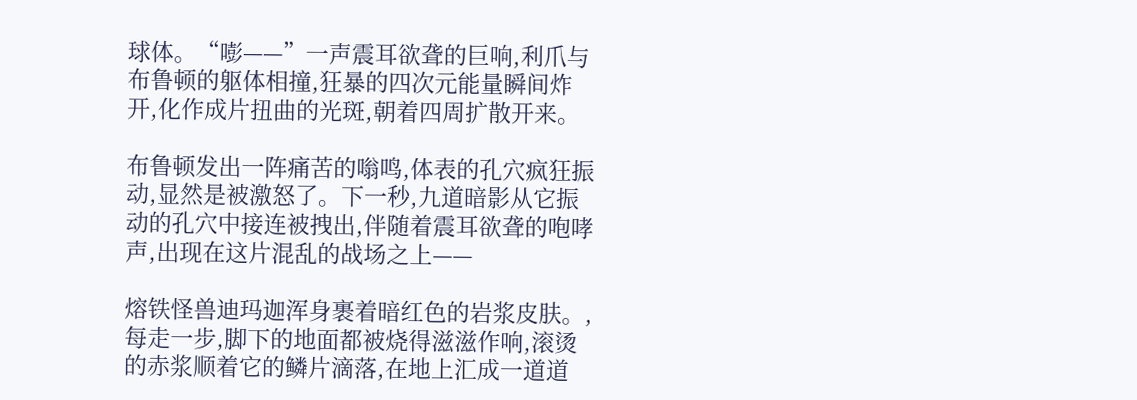球体。“嘭——”一声震耳欲聋的巨响,利爪与布鲁顿的躯体相撞,狂暴的四次元能量瞬间炸开,化作成片扭曲的光斑,朝着四周扩散开来。

布鲁顿发出一阵痛苦的嗡鸣,体表的孔穴疯狂振动,显然是被激怒了。下一秒,九道暗影从它振动的孔穴中接连被拽出,伴随着震耳欲聋的咆哮声,出现在这片混乱的战场之上——

熔铁怪兽迪玛迦浑身裹着暗红色的岩浆皮肤。,每走一步,脚下的地面都被烧得滋滋作响,滚烫的赤浆顺着它的鳞片滴落,在地上汇成一道道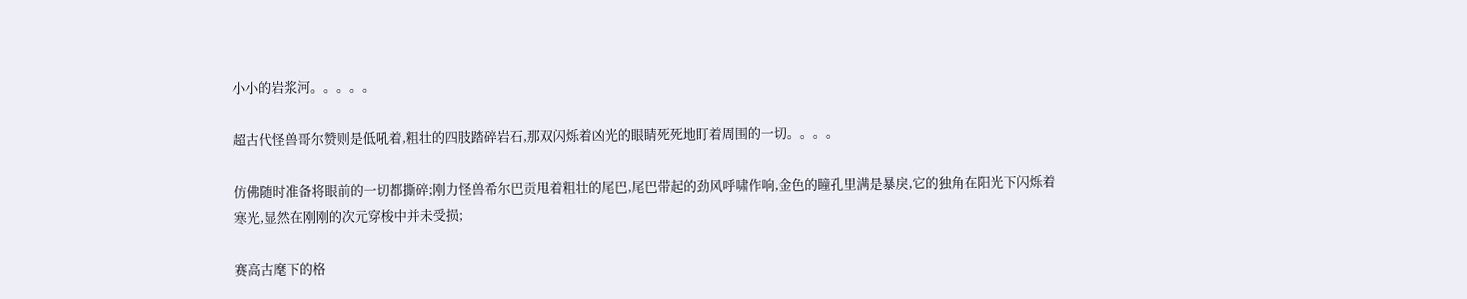小小的岩浆河。。。。。

超古代怪兽哥尔赞则是低吼着,粗壮的四肢踏碎岩石,那双闪烁着凶光的眼睛死死地盯着周围的一切。。。。

仿佛随时准备将眼前的一切都撕碎;刚力怪兽希尔巴贡甩着粗壮的尾巴,尾巴带起的劲风呼啸作响,金色的瞳孔里满是暴戾,它的独角在阳光下闪烁着寒光,显然在刚刚的次元穿梭中并未受损;

赛高古麾下的格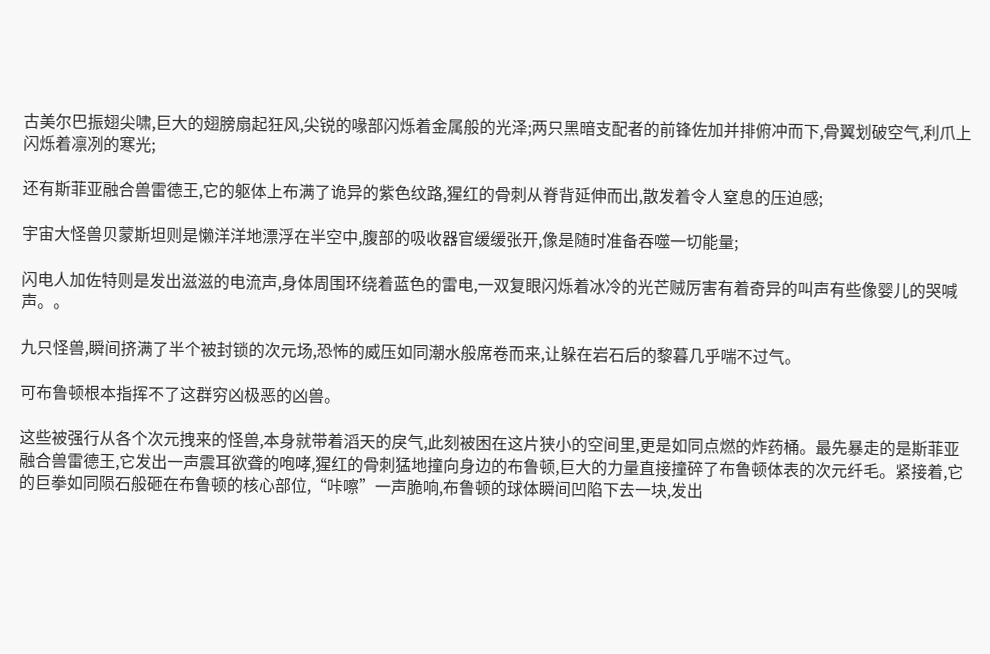古美尔巴振翅尖啸,巨大的翅膀扇起狂风,尖锐的喙部闪烁着金属般的光泽;两只黑暗支配者的前锋佐加并排俯冲而下,骨翼划破空气,利爪上闪烁着凛冽的寒光;

还有斯菲亚融合兽雷德王,它的躯体上布满了诡异的紫色纹路,猩红的骨刺从脊背延伸而出,散发着令人窒息的压迫感;

宇宙大怪兽贝蒙斯坦则是懒洋洋地漂浮在半空中,腹部的吸收器官缓缓张开,像是随时准备吞噬一切能量;

闪电人加佐特则是发出滋滋的电流声,身体周围环绕着蓝色的雷电,一双复眼闪烁着冰冷的光芒贼厉害有着奇异的叫声有些像婴儿的哭喊声。。

九只怪兽,瞬间挤满了半个被封锁的次元场,恐怖的威压如同潮水般席卷而来,让躲在岩石后的黎暮几乎喘不过气。

可布鲁顿根本指挥不了这群穷凶极恶的凶兽。

这些被强行从各个次元拽来的怪兽,本身就带着滔天的戾气,此刻被困在这片狭小的空间里,更是如同点燃的炸药桶。最先暴走的是斯菲亚融合兽雷德王,它发出一声震耳欲聋的咆哮,猩红的骨刺猛地撞向身边的布鲁顿,巨大的力量直接撞碎了布鲁顿体表的次元纤毛。紧接着,它的巨拳如同陨石般砸在布鲁顿的核心部位,“咔嚓”一声脆响,布鲁顿的球体瞬间凹陷下去一块,发出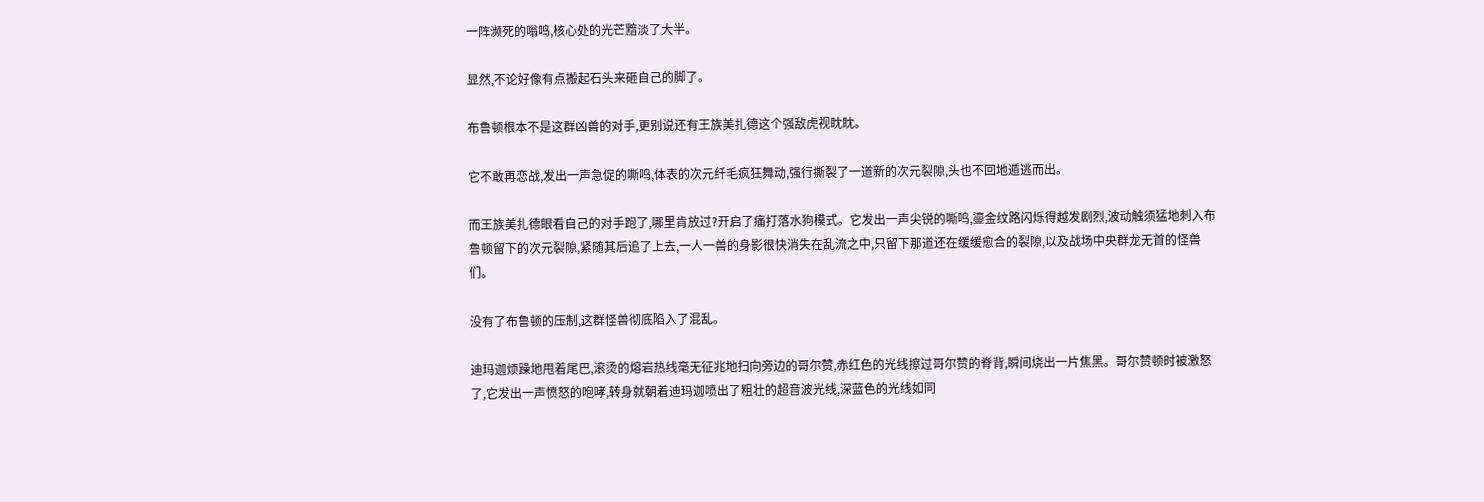一阵濒死的嗡鸣,核心处的光芒黯淡了大半。

显然,不论好像有点搬起石头来砸自己的脚了。

布鲁顿根本不是这群凶兽的对手,更别说还有王族美扎德这个强敌虎视眈眈。

它不敢再恋战,发出一声急促的嘶鸣,体表的次元纤毛疯狂舞动,强行撕裂了一道新的次元裂隙,头也不回地遁逃而出。

而王族美扎德眼看自己的对手跑了,哪里肯放过?开启了痛打落水狗模式。它发出一声尖锐的嘶鸣,鎏金纹路闪烁得越发剧烈,波动触须猛地刺入布鲁顿留下的次元裂隙,紧随其后追了上去,一人一兽的身影很快消失在乱流之中,只留下那道还在缓缓愈合的裂隙,以及战场中央群龙无首的怪兽们。

没有了布鲁顿的压制,这群怪兽彻底陷入了混乱。

迪玛迦烦躁地甩着尾巴,滚烫的熔岩热线毫无征兆地扫向旁边的哥尔赞,赤红色的光线擦过哥尔赞的脊背,瞬间烧出一片焦黑。哥尔赞顿时被激怒了,它发出一声愤怒的咆哮,转身就朝着迪玛迦喷出了粗壮的超音波光线,深蓝色的光线如同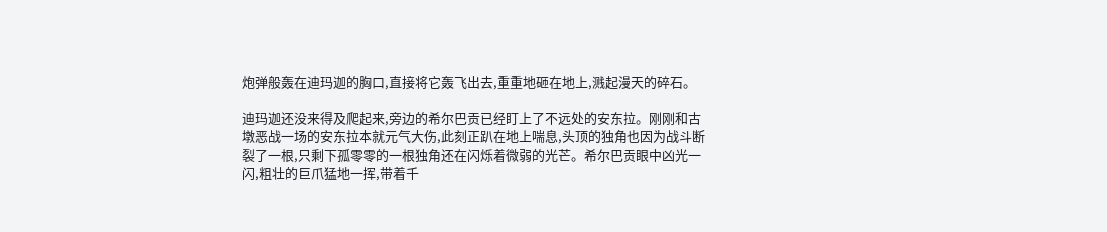炮弹般轰在迪玛迦的胸口,直接将它轰飞出去,重重地砸在地上,溅起漫天的碎石。

迪玛迦还没来得及爬起来,旁边的希尔巴贡已经盯上了不远处的安东拉。刚刚和古墩恶战一场的安东拉本就元气大伤,此刻正趴在地上喘息,头顶的独角也因为战斗断裂了一根,只剩下孤零零的一根独角还在闪烁着微弱的光芒。希尔巴贡眼中凶光一闪,粗壮的巨爪猛地一挥,带着千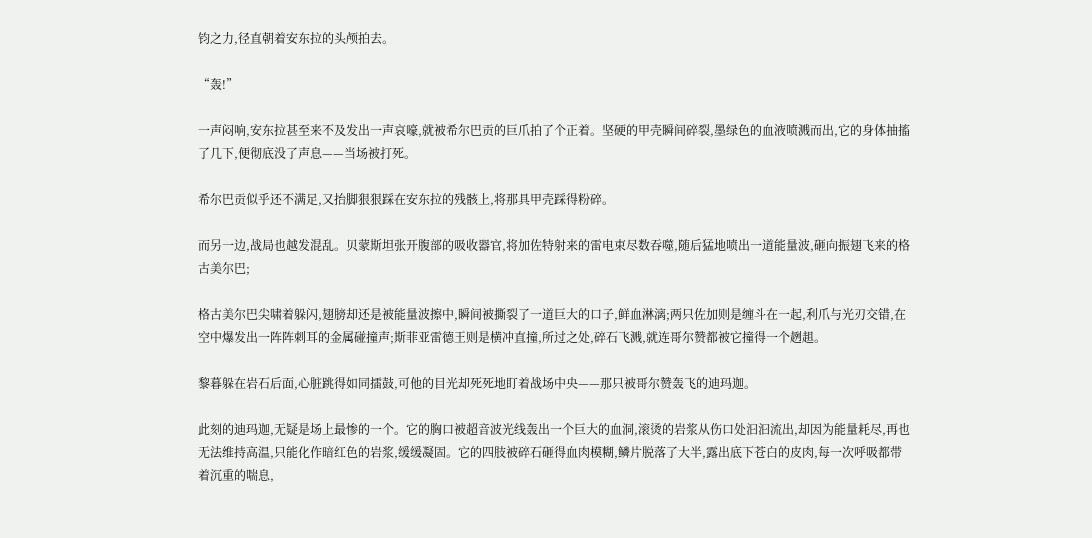钧之力,径直朝着安东拉的头颅拍去。

“轰!”

一声闷响,安东拉甚至来不及发出一声哀嚎,就被希尔巴贡的巨爪拍了个正着。坚硬的甲壳瞬间碎裂,墨绿色的血液喷溅而出,它的身体抽搐了几下,便彻底没了声息——当场被打死。

希尔巴贡似乎还不满足,又抬脚狠狠踩在安东拉的残骸上,将那具甲壳踩得粉碎。

而另一边,战局也越发混乱。贝蒙斯坦张开腹部的吸收器官,将加佐特射来的雷电束尽数吞噬,随后猛地喷出一道能量波,砸向振翅飞来的格古美尔巴;

格古美尔巴尖啸着躲闪,翅膀却还是被能量波擦中,瞬间被撕裂了一道巨大的口子,鲜血淋漓;两只佐加则是缠斗在一起,利爪与光刃交错,在空中爆发出一阵阵刺耳的金属碰撞声;斯菲亚雷德王则是横冲直撞,所过之处,碎石飞溅,就连哥尔赞都被它撞得一个趔趄。

黎暮躲在岩石后面,心脏跳得如同擂鼓,可他的目光却死死地盯着战场中央——那只被哥尔赞轰飞的迪玛迦。

此刻的迪玛迦,无疑是场上最惨的一个。它的胸口被超音波光线轰出一个巨大的血洞,滚烫的岩浆从伤口处汩汩流出,却因为能量耗尽,再也无法维持高温,只能化作暗红色的岩浆,缓缓凝固。它的四肢被碎石砸得血肉模糊,鳞片脱落了大半,露出底下苍白的皮肉,每一次呼吸都带着沉重的喘息,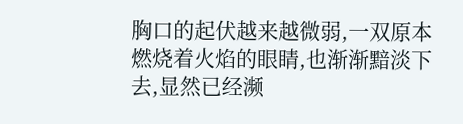胸口的起伏越来越微弱,一双原本燃烧着火焰的眼睛,也渐渐黯淡下去,显然已经濒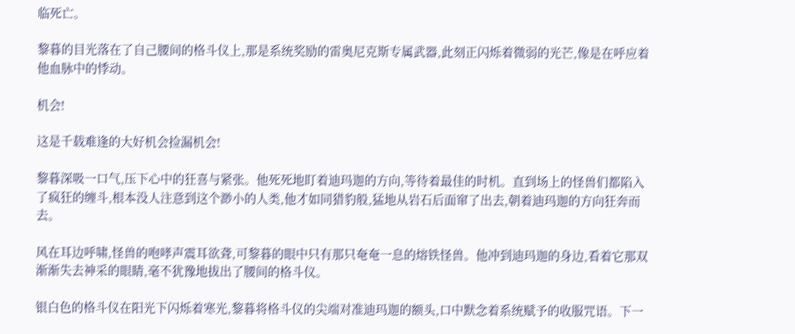临死亡。

黎暮的目光落在了自己腰间的格斗仪上,那是系统奖励的雷奥尼克斯专属武器,此刻正闪烁着微弱的光芒,像是在呼应着他血脉中的悸动。

机会!

这是千载难逢的大好机会捡漏机会!

黎暮深吸一口气,压下心中的狂喜与紧张。他死死地盯着迪玛迦的方向,等待着最佳的时机。直到场上的怪兽们都陷入了疯狂的缠斗,根本没人注意到这个渺小的人类,他才如同猎豹般,猛地从岩石后面窜了出去,朝着迪玛迦的方向狂奔而去。

风在耳边呼啸,怪兽的咆哮声震耳欲聋,可黎暮的眼中只有那只奄奄一息的熔铁怪兽。他冲到迪玛迦的身边,看着它那双渐渐失去神采的眼睛,毫不犹豫地拔出了腰间的格斗仪。

银白色的格斗仪在阳光下闪烁着寒光,黎暮将格斗仪的尖端对准迪玛迦的额头,口中默念着系统赋予的收服咒语。下一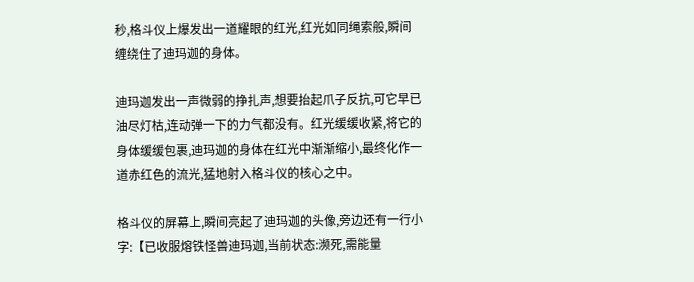秒,格斗仪上爆发出一道耀眼的红光,红光如同绳索般,瞬间缠绕住了迪玛迦的身体。

迪玛迦发出一声微弱的挣扎声,想要抬起爪子反抗,可它早已油尽灯枯,连动弹一下的力气都没有。红光缓缓收紧,将它的身体缓缓包裹,迪玛迦的身体在红光中渐渐缩小,最终化作一道赤红色的流光,猛地射入格斗仪的核心之中。

格斗仪的屏幕上,瞬间亮起了迪玛迦的头像,旁边还有一行小字:【已收服熔铁怪兽迪玛迦,当前状态:濒死,需能量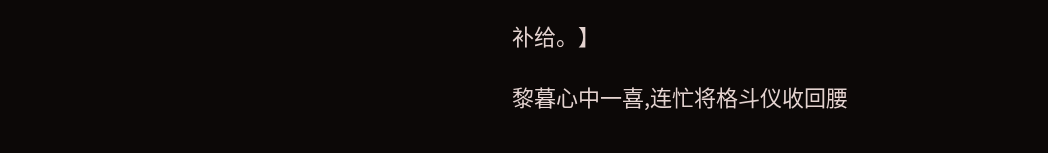补给。】

黎暮心中一喜,连忙将格斗仪收回腰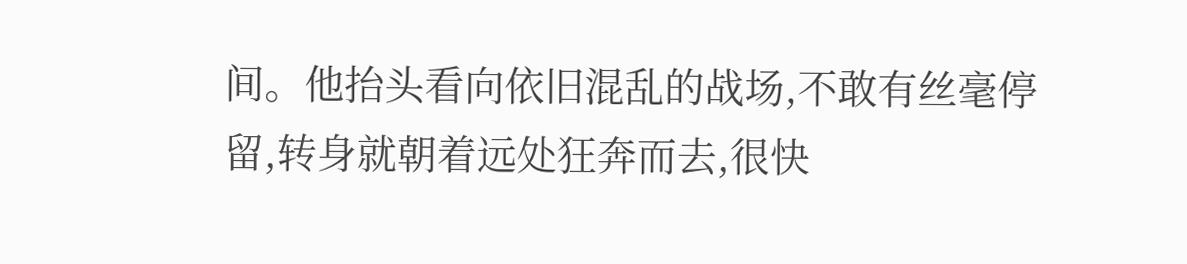间。他抬头看向依旧混乱的战场,不敢有丝毫停留,转身就朝着远处狂奔而去,很快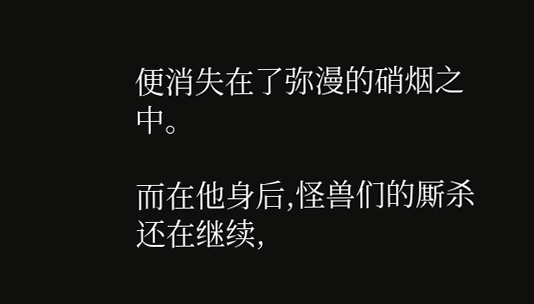便消失在了弥漫的硝烟之中。

而在他身后,怪兽们的厮杀还在继续,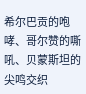希尔巴贡的咆哮、哥尔赞的嘶吼、贝蒙斯坦的尖鸣交织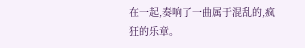在一起,奏响了一曲属于混乱的,疯狂的乐章。